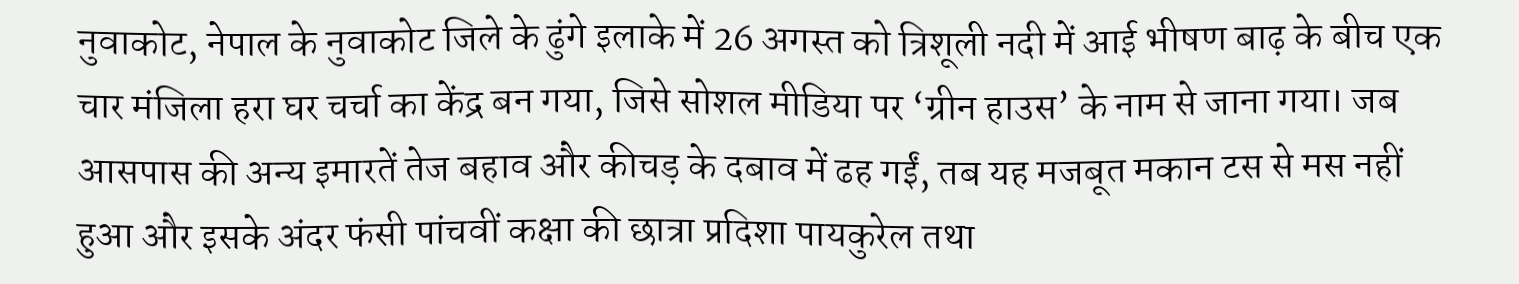नुवाकोट, नेपाल के नुवाकोट जिले के ढुंगे इलाके में 26 अगस्त को त्रिशूली नदी में आई भीषण बाढ़ के बीच एक चार मंजिला हरा घर चर्चा का केंद्र बन गया, जिसे सोशल मीडिया पर ‘ग्रीन हाउस’ के नाम से जाना गया। जब आसपास की अन्य इमारतें तेज बहाव और कीचड़ के दबाव में ढह गईं, तब यह मजबूत मकान टस से मस नहीं हुआ और इसके अंदर फंसी पांचवीं कक्षा की छात्रा प्रदिशा पायकुरेल तथा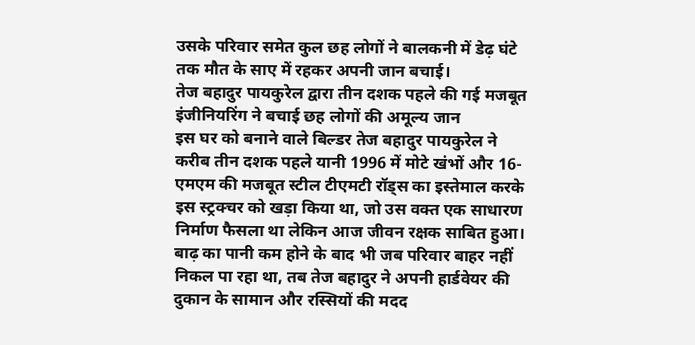उसके परिवार समेत कुल छह लोगों ने बालकनी में डेढ़ घंटे तक मौत के साए में रहकर अपनी जान बचाई।
तेज बहादुर पायकुरेल द्वारा तीन दशक पहले की गई मजबूत इंजीनियरिंग ने बचाई छह लोगों की अमूल्य जान
इस घर को बनाने वाले बिल्डर तेज बहादुर पायकुरेल ने करीब तीन दशक पहले यानी 1996 में मोटे खंभों और 16-एमएम की मजबूत स्टील टीएमटी रॉड्स का इस्तेमाल करके इस स्ट्रक्चर को खड़ा किया था, जो उस वक्त एक साधारण निर्माण फैसला था लेकिन आज जीवन रक्षक साबित हुआ। बाढ़ का पानी कम होने के बाद भी जब परिवार बाहर नहीं निकल पा रहा था, तब तेज बहादुर ने अपनी हार्डवेयर की दुकान के सामान और रस्सियों की मदद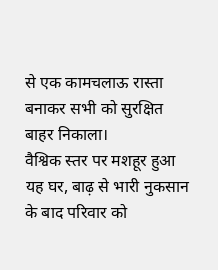से एक कामचलाऊ रास्ता बनाकर सभी को सुरक्षित बाहर निकाला।
वैश्विक स्तर पर मशहूर हुआ यह घर, बाढ़ से भारी नुकसान के बाद परिवार को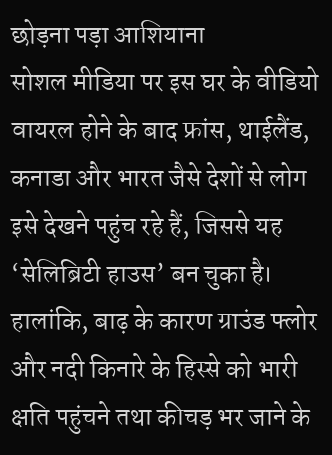छोड़ना पड़ा आशियाना
सोशल मीडिया पर इस घर के वीडियो वायरल होने के बाद फ्रांस, थाईलैंड, कनाडा और भारत जैसे देशों से लोग इसे देखने पहुंच रहे हैं, जिससे यह ‘सेलिब्रिटी हाउस’ बन चुका है। हालांकि, बाढ़ के कारण ग्राउंड फ्लोर और नदी किनारे के हिस्से को भारी क्षति पहुंचने तथा कीचड़ भर जाने के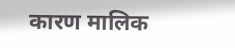कारण मालिक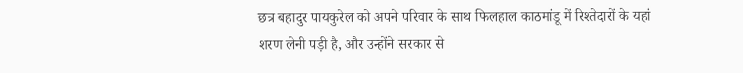छत्र बहादुर पायकुरेल को अपने परिवार के साथ फिलहाल काठमांडू में रिश्तेदारों के यहां शरण लेनी पड़ी है, और उन्होंने सरकार से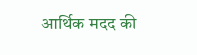आर्थिक मदद की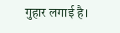गुहार लगाई है।